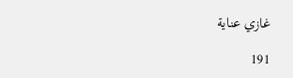غازي عناية

191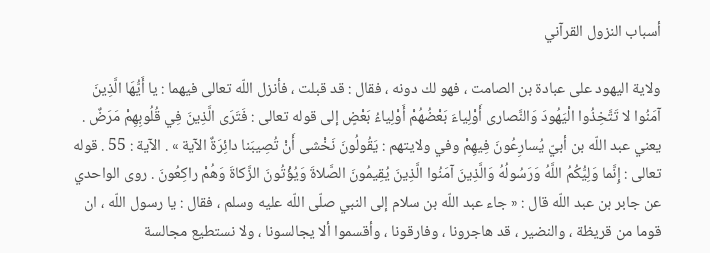أسباب النزول القرآني

ولاية اليهود على عبادة بن الصامت ، فهو لك دونه ، فقال : قد قبلت ، فأنزل اللّه تعالى فيهما : يا أَيُّهَا الَّذِينَ آمَنُوا لا تَتَّخِذُوا الْيَهُودَ وَالنَّصارى أَوْلِياءَ بَعْضُهُمْ أَوْلِياءُ بَعْضٍ إلى قوله تعالى : فَتَرَى الَّذِينَ فِي قُلُوبِهِمْ مَرَضٌ . يعني عبد اللّه بن أبيّ يُسارِعُونَ فِيهِمْ وفي ولايتهم : يَقُولُونَ نَخْشى أَنْ تُصِيبَنا دائِرَةٌ الآية » . الآية : 55 . قوله تعالى : إِنَّما وَلِيُّكُمُ اللَّهُ وَرَسُولُهُ وَالَّذِينَ آمَنُوا الَّذِينَ يُقِيمُونَ الصَّلاةَ وَيُؤْتُونَ الزَّكاةَ وَهُمْ راكِعُونَ . روى الواحدي عن جابر بن عبد اللّه قال : « جاء عبد اللّه بن سلام إلى النبي صلّى اللّه عليه وسلم ، فقال : يا رسول اللّه ، ان قوما من قريظة ، والنضير ، قد هاجرونا ، وفارقونا ، وأقسموا ألا يجالسونا ، ولا نستطيع مجالسة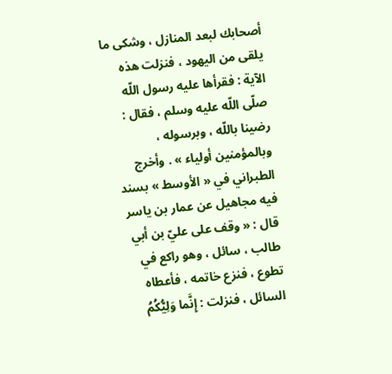أصحابك لبعد المنازل ، وشكى ما يلقى من اليهود ، فنزلت هذه الآية : فقرأها عليه رسول اللّه صلّى اللّه عليه وسلم ، فقال : رضينا باللّه ، وبرسوله ، وبالمؤمنين أولياء » . وأخرج الطبراني في « الأوسط » بسند فيه مجاهيل عن عمار بن ياسر قال : « وقف على عليّ بن أبي طالب ، سائل ، وهو راكع في تطوع ، فنزع خاتمه ، فأعطاه السائل ، فنزلت : إِنَّما وَلِيُّكُمُ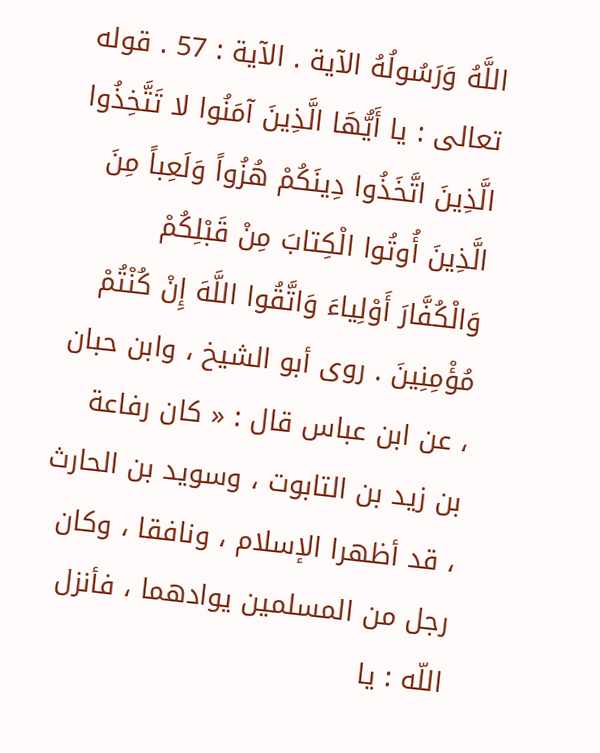اللَّهُ وَرَسُولُهُ الآية . الآية : 57 . قوله تعالى : يا أَيُّهَا الَّذِينَ آمَنُوا لا تَتَّخِذُوا الَّذِينَ اتَّخَذُوا دِينَكُمْ هُزُواً وَلَعِباً مِنَ الَّذِينَ أُوتُوا الْكِتابَ مِنْ قَبْلِكُمْ وَالْكُفَّارَ أَوْلِياءَ وَاتَّقُوا اللَّهَ إِنْ كُنْتُمْ مُؤْمِنِينَ . روى أبو الشيخ ، وابن حبان ، عن ابن عباس قال : « كان رفاعة بن زيد بن التابوت ، وسويد بن الحارث ، قد أظهرا الإسلام ، ونافقا ، وكان رجل من المسلمين يوادهما ، فأنزل اللّه : يا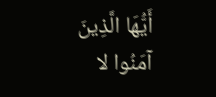أَيُّهَا الَّذِينَ آمَنُوا لا